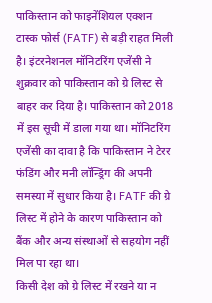पाकिस्तान को फाइनेंशियल एक्शन टास्क फोर्स (FATF) से बड़ी राहत मिली है। इंटरनेशनल मॉनिटरिंग एजेंसी ने शुक्रवार को पाकिस्तान को ग्रे लिस्ट से बाहर कर दिया है। पाकिस्तान को 2018 में इस सूची में डाला गया था। मॉनिटरिंग एजेंसी का दावा है कि पाकिस्तान ने टेरर फंडिंग और मनी लॉन्ड्रिंग की अपनी समस्या में सुधार किया है। FATF की ग्रे लिस्ट में होने के कारण पाकिस्तान को बैंक और अन्य संस्थाओं से सहयोग नहीं मिल पा रहा था।
किसी देश को ग्रे लिस्ट में रखने या न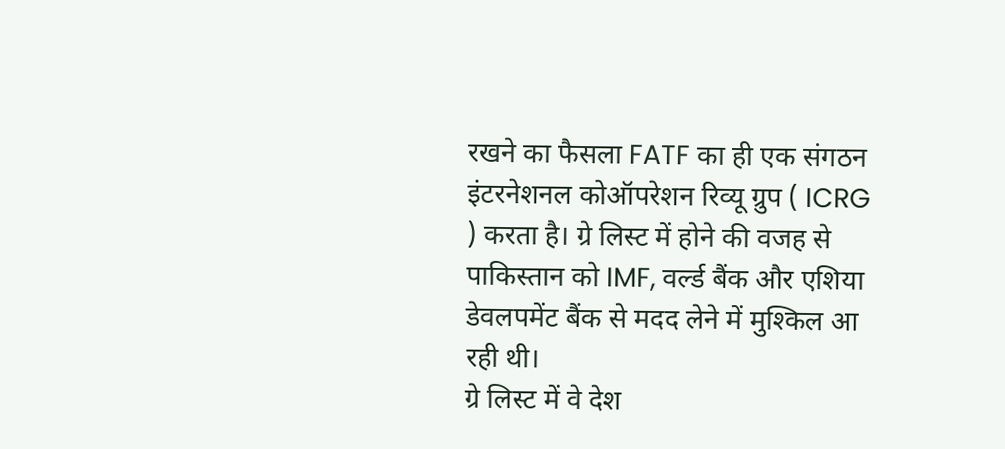रखने का फैसला FATF का ही एक संगठन इंटरनेशनल कोऑपरेशन रिव्यू ग्रुप ( ICRG ) करता है। ग्रे लिस्ट में होने की वजह से पाकिस्तान को IMF, वर्ल्ड बैंक और एशिया डेवलपमेंट बैंक से मदद लेने में मुश्किल आ रही थी।
ग्रे लिस्ट में वे देश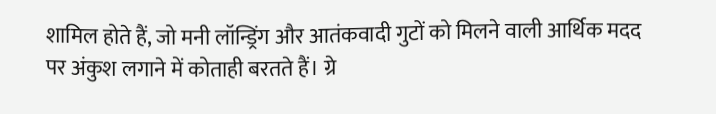शामिल होते हैं, जो मनी लॉन्ड्रिंग और आतंकवादी गुटों को मिलने वाली आर्थिक मदद पर अंकुश लगाने में कोताही बरतते हैं। ग्रे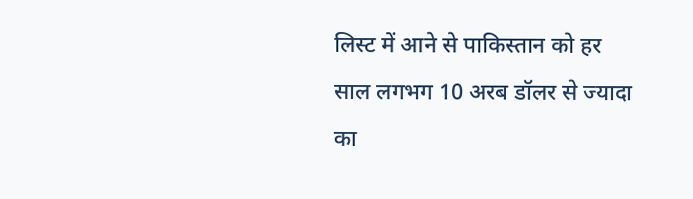लिस्ट में आने से पाकिस्तान को हर साल लगभग 10 अरब डॉलर से ज्यादा का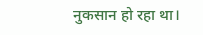नुकसान हो रहा था।